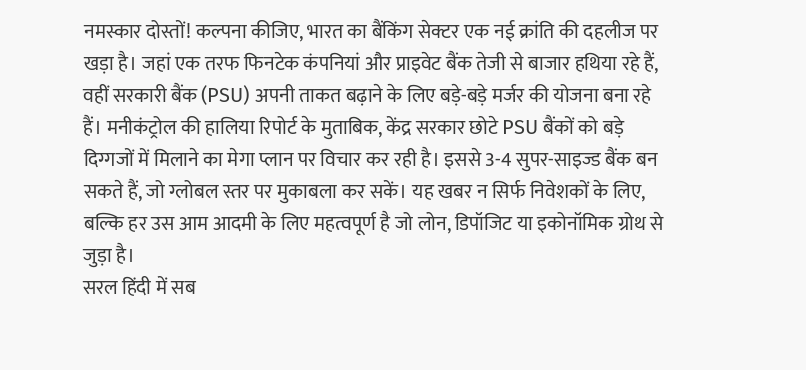नमस्कार दोस्तों! कल्पना कीजिए, भारत का बैंकिंग सेक्टर एक नई क्रांति की दहलीज पर खड़ा है। जहां एक तरफ फिनटेक कंपनियां और प्राइवेट बैंक तेजी से बाजार हथिया रहे हैं, वहीं सरकारी बैंक (PSU) अपनी ताकत बढ़ाने के लिए बड़े-बड़े मर्जर की योजना बना रहे हैं। मनीकंट्रोल की हालिया रिपोर्ट के मुताबिक, केंद्र सरकार छोटे PSU बैंकों को बड़े दिग्गजों में मिलाने का मेगा प्लान पर विचार कर रही है। इससे 3-4 सुपर-साइज्ड बैंक बन सकते हैं, जो ग्लोबल स्तर पर मुकाबला कर सकें। यह खबर न सिर्फ निवेशकों के लिए, बल्कि हर उस आम आदमी के लिए महत्वपूर्ण है जो लोन, डिपॉजिट या इकोनॉमिक ग्रोथ से जुड़ा है।
सरल हिंदी में सब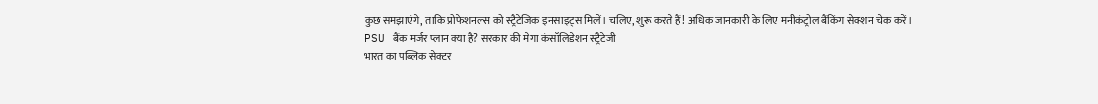कुछ समझाएंगे, ताकि प्रोफेशनल्स को स्ट्रैटेजिक इनसाइट्स मिलें। चलिए, शुरू करते हैं! अधिक जानकारी के लिए मनीकंट्रोल बैंकिंग सेक्शन चेक करें।
PSU बैंक मर्जर प्लान क्या है? सरकार की मेगा कंसॉलिडेशन स्ट्रैटेजी
भारत का पब्लिक सेक्टर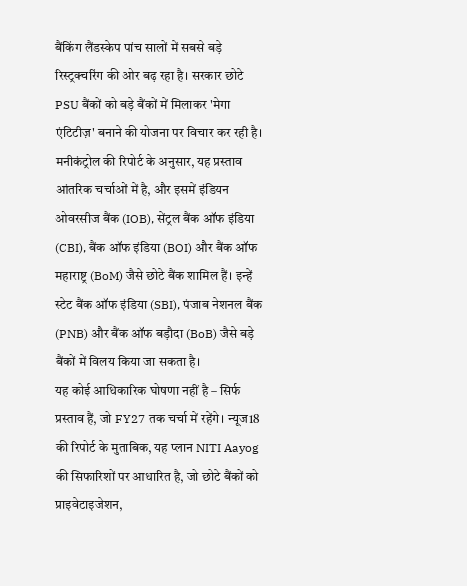बैंकिंग लैंडस्केप पांच सालों में सबसे बड़े रिस्ट्रक्चरिंग की ओर बढ़ रहा है। सरकार छोटे PSU बैंकों को बड़े बैंकों में मिलाकर 'मेगा एंटिटीज़' बनाने की योजना पर विचार कर रही है। मनीकंट्रोल की रिपोर्ट के अनुसार, यह प्रस्ताव आंतरिक चर्चाओं में है, और इसमें इंडियन ओवरसीज बैंक (IOB), सेंट्रल बैंक ऑफ इंडिया (CBI), बैंक ऑफ इंडिया (BOI) और बैंक ऑफ महाराष्ट्र (BoM) जैसे छोटे बैंक शामिल हैं। इन्हें स्टेट बैंक ऑफ इंडिया (SBI), पंजाब नेशनल बैंक (PNB) और बैंक ऑफ बड़ौदा (BoB) जैसे बड़े बैंकों में विलय किया जा सकता है।
यह कोई आधिकारिक घोषणा नहीं है – सिर्फ प्रस्ताव हैं, जो FY27 तक चर्चा में रहेंगे। न्यूज18 की रिपोर्ट के मुताबिक, यह प्लान NITI Aayog की सिफारिशों पर आधारित है, जो छोटे बैंकों को प्राइवेटाइजेशन,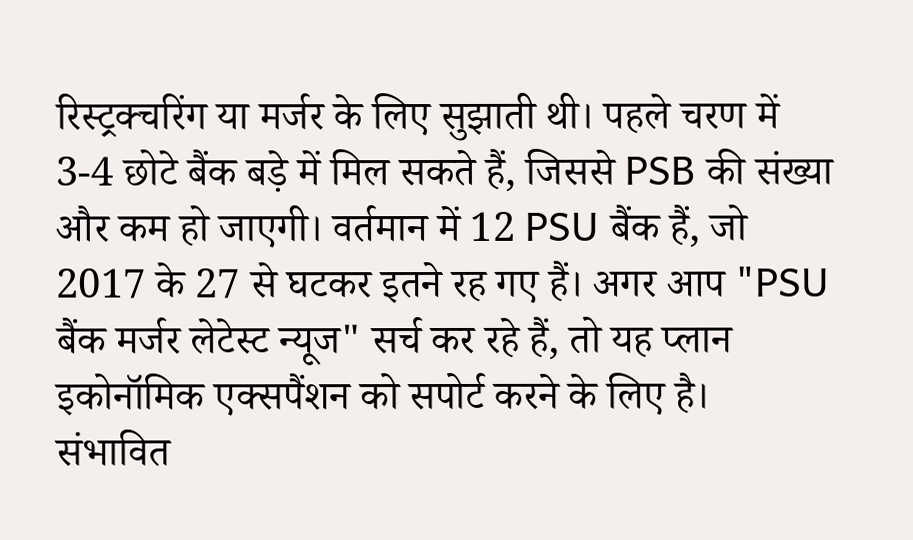रिस्ट्रक्चरिंग या मर्जर के लिए सुझाती थी। पहले चरण में 3-4 छोटे बैंक बड़े में मिल सकते हैं, जिससे PSB की संख्या और कम हो जाएगी। वर्तमान में 12 PSU बैंक हैं, जो 2017 के 27 से घटकर इतने रह गए हैं। अगर आप "PSU बैंक मर्जर लेटेस्ट न्यूज" सर्च कर रहे हैं, तो यह प्लान इकोनॉमिक एक्सपैंशन को सपोर्ट करने के लिए है।
संभावित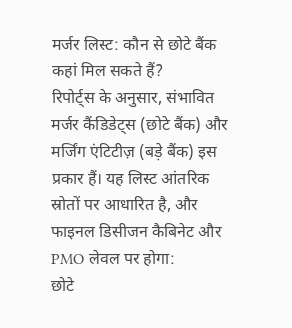मर्जर लिस्ट: कौन से छोटे बैंक कहां मिल सकते हैं?
रिपोर्ट्स के अनुसार, संभावित मर्जर कैंडिडेट्स (छोटे बैंक) और मर्जिंग एंटिटीज़ (बड़े बैंक) इस प्रकार हैं। यह लिस्ट आंतरिक स्रोतों पर आधारित है, और फाइनल डिसीजन कैबिनेट और PMO लेवल पर होगा:
छोटे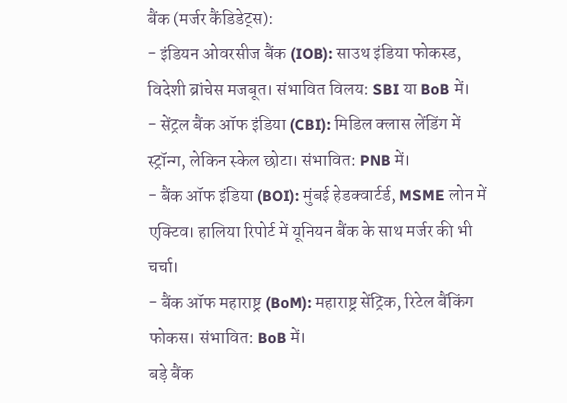बैंक (मर्जर कैंडिडेट्स):
- इंडियन ओवरसीज बैंक (IOB): साउथ इंडिया फोकस्ड, विदेशी ब्रांचेस मजबूत। संभावित विलय: SBI या BoB में।
- सेंट्रल बैंक ऑफ इंडिया (CBI): मिडिल क्लास लेंडिंग में स्ट्रॉन्ग, लेकिन स्केल छोटा। संभावित: PNB में।
- बैंक ऑफ इंडिया (BOI): मुंबई हेडक्वार्टर्ड, MSME लोन में एक्टिव। हालिया रिपोर्ट में यूनियन बैंक के साथ मर्जर की भी चर्चा।
- बैंक ऑफ महाराष्ट्र (BoM): महाराष्ट्र सेंट्रिक, रिटेल बैंकिंग फोकस। संभावित: BoB में।
बड़े बैंक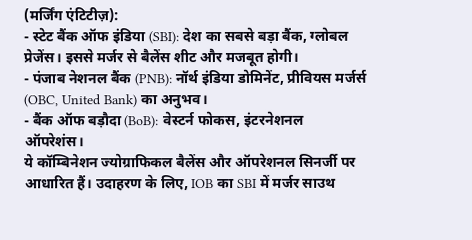(मर्जिंग एंटिटीज़):
- स्टेट बैंक ऑफ इंडिया (SBI): देश का सबसे बड़ा बैंक, ग्लोबल प्रेजेंस। इससे मर्जर से बैलेंस शीट और मजबूत होगी।
- पंजाब नेशनल बैंक (PNB): नॉर्थ इंडिया डोमिनेंट, प्रीवियस मर्जर्स (OBC, United Bank) का अनुभव।
- बैंक ऑफ बड़ौदा (BoB): वेस्टर्न फोकस, इंटरनेशनल ऑपरेशंस।
ये कॉम्बिनेशन ज्योग्राफिकल बैलेंस और ऑपरेशनल सिनर्जी पर आधारित हैं। उदाहरण के लिए, IOB का SBI में मर्जर साउथ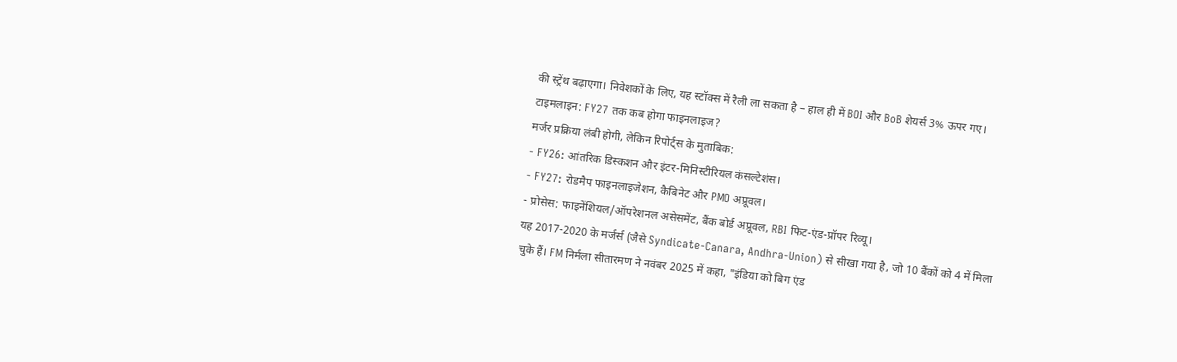की स्ट्रेंथ बढ़ाएगा। निवेशकों के लिए, यह स्टॉक्स में रैली ला सकता है – हाल ही में BOI और BoB शेयर्स 3% ऊपर गए।
टाइमलाइन: FY27 तक कब होगा फाइनलाइज?
मर्जर प्रक्रिया लंबी होगी, लेकिन रिपोर्ट्स के मुताबिक:
- FY26: आंतरिक डिस्कशन और इंटर-मिनिस्टीरियल कंसल्टेशंस।
- FY27: रोडमैप फाइनलाइजेशन, कैबिनेट और PMO अप्रूवल।
- प्रोसेस: फाइनेंशियल/ऑपरेशनल असेसमेंट, बैंक बोर्ड अप्रूवल, RBI फिट-एंड-प्रॉपर रिव्यू।
यह 2017-2020 के मर्जर्स (जैसे Syndicate-Canara, Andhra-Union) से सीखा गया है, जो 10 बैंकों को 4 में मिला चुके हैं। FM निर्मला सीतारमण ने नवंबर 2025 में कहा, "इंडिया को बिग एंड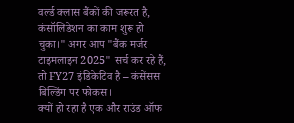वर्ल्ड क्लास बैंकों की जरूरत है, कंसॉलिडेशन का काम शुरू हो चुका।" अगर आप "बैंक मर्जर टाइमलाइन 2025" सर्च कर रहे हैं, तो FY27 इंडिकेटिव है – कंसेंसस बिल्डिंग पर फोकस।
क्यों हो रहा है एक और राउंड ऑफ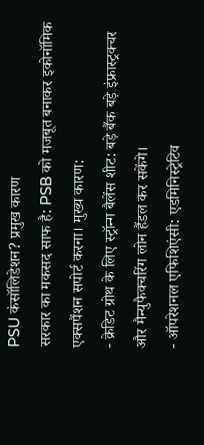PSU कंसॉलिडेशन? प्रमुख कारण
सरकार का मकसद साफ है: PSB को मजबूत बनाकर इकोनॉमिक एक्सपैंशन सपोर्ट करना। मुख्य कारण:
- क्रेडिट ग्रोथ के लिए स्ट्रॉन्ग बैलेंस शीट: बड़े बैंक बड़े इंफ्रास्ट्रक्चर और मैन्युफैक्चरिंग लोन हैंडल कर सकेंगे।
- ऑपरेशनल एफिशिएंसी: एडमिनिस्ट्रेटिव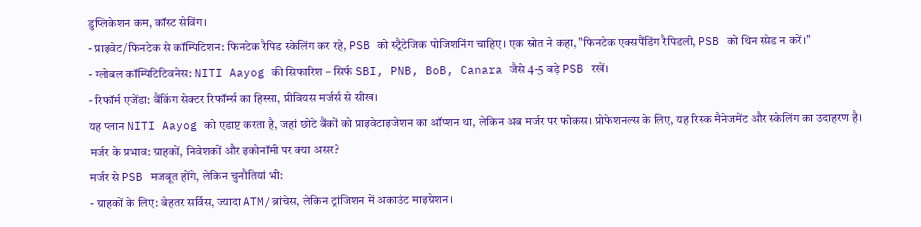डुप्लिकेशन कम, कॉस्ट सेविंग।
- प्राइवेट/फिनटेक से कॉम्पिटिशन: फिनटेक रैपिड स्केलिंग कर रहे, PSB को स्ट्रैटेजिक पोजिशनिंग चाहिए। एक स्रोत ने कहा, "फिनटेक एक्सपैंडिंग रैपिडली, PSB को थिन स्प्रेड न करें।"
- ग्लोबल कॉम्पिटिटिवनेस: NITI Aayog की सिफारिश – सिर्फ SBI, PNB, BoB, Canara जैसे 4-5 बड़े PSB रखें।
- रिफॉर्म एजेंडा: बैंकिंग सेक्टर रिफॉर्म्स का हिस्सा, प्रीवियस मर्जर्स से सीख।
यह प्लान NITI Aayog को एडाप्ट करता है, जहां छोटे बैंकों को प्राइवेटाइजेशन का ऑप्शन था, लेकिन अब मर्जर पर फोकस। प्रोफेशनल्स के लिए, यह रिस्क मैनेजमेंट और स्केलिंग का उदाहरण है।
मर्जर के प्रभाव: ग्राहकों, निवेशकों और इकोनॉमी पर क्या असर?
मर्जर से PSB मजबूत होंगे, लेकिन चुनौतियां भी:
- ग्राहकों के लिए: बेहतर सर्विस, ज्यादा ATM/ब्रांचेस, लेकिन ट्रांजिशन में अकाउंट माइग्रेशन।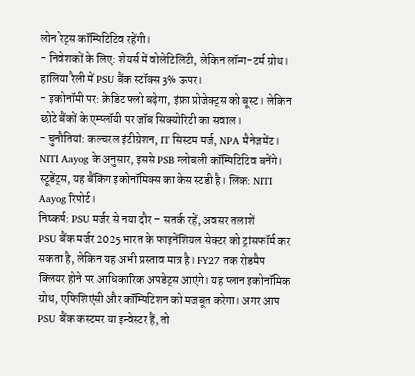लोन रेट्स कॉम्पिटिटिव रहेंगी।
- निवेशकों के लिए: शेयर्स में वोलेटिलिटी, लेकिन लॉन्ग-टर्म ग्रोथ। हालिया रैली में PSU बैंक स्टॉक्स 3% ऊपर।
- इकोनॉमी पर: क्रेडिट फ्लो बढ़ेगा, इंफ्रा प्रोजेक्ट्स को बूस्ट। लेकिन छोटे बैंकों के एम्प्लॉयी पर जॉब सिक्योरिटी का सवाल।
- चुनौतियां: कल्चरल इंटीग्रेशन, IT सिस्टम मर्ज, NPA मैनेजमेंट।
NITI Aayog के अनुसार, इससे PSB ग्लोबली कॉम्पिटिटिव बनेंगे। स्टूडेंट्स, यह बैंकिंग इकोनॉमिक्स का केस स्टडी है। लिंक: NITI Aayog रिपोर्ट।
निष्कर्ष: PSU मर्जर से नया दौर – सतर्क रहें, अवसर तलाशें
PSU बैंक मर्जर 2025 भारत के फाइनेंशियल सेक्टर को ट्रांसफॉर्म कर सकता है, लेकिन यह अभी प्रस्ताव मात्र है। FY27 तक रोडमैप क्लियर होने पर आधिकारिक अपडेट्स आएंगे। यह प्लान इकोनॉमिक ग्रोथ, एफिशिएंसी और कॉम्पिटिशन को मजबूत करेगा। अगर आप PSU बैंक कस्टमर या इन्वेस्टर हैं, तो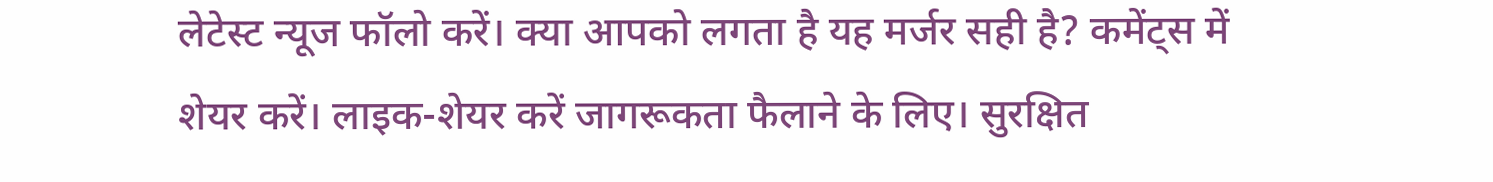लेटेस्ट न्यूज फॉलो करें। क्या आपको लगता है यह मर्जर सही है? कमेंट्स में शेयर करें। लाइक-शेयर करें जागरूकता फैलाने के लिए। सुरक्षित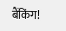बैंकिंग!